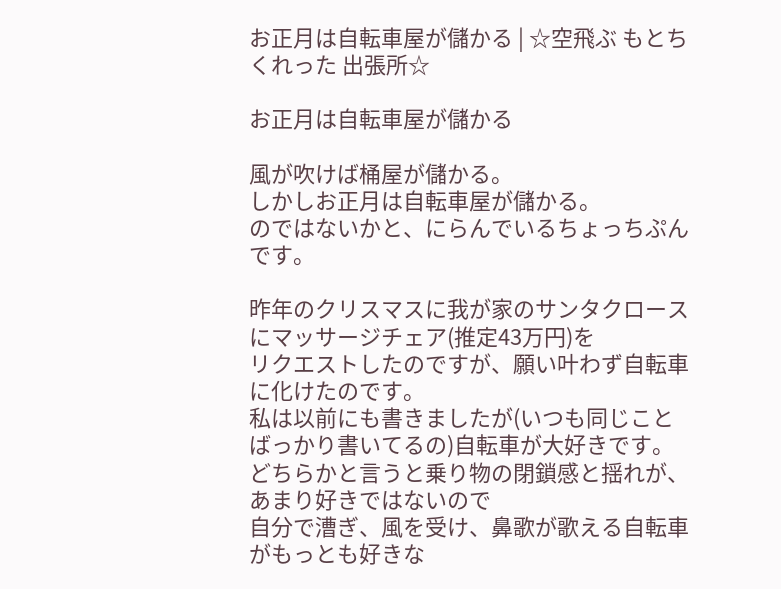お正月は自転車屋が儲かる | ☆空飛ぶ もとちくれった 出張所☆

お正月は自転車屋が儲かる

風が吹けば桶屋が儲かる。
しかしお正月は自転車屋が儲かる。
のではないかと、にらんでいるちょっちぷんです。

昨年のクリスマスに我が家のサンタクロースにマッサージチェア(推定43万円)を
リクエストしたのですが、願い叶わず自転車に化けたのです。
私は以前にも書きましたが(いつも同じことばっかり書いてるの)自転車が大好きです。
どちらかと言うと乗り物の閉鎖感と揺れが、あまり好きではないので
自分で漕ぎ、風を受け、鼻歌が歌える自転車がもっとも好きな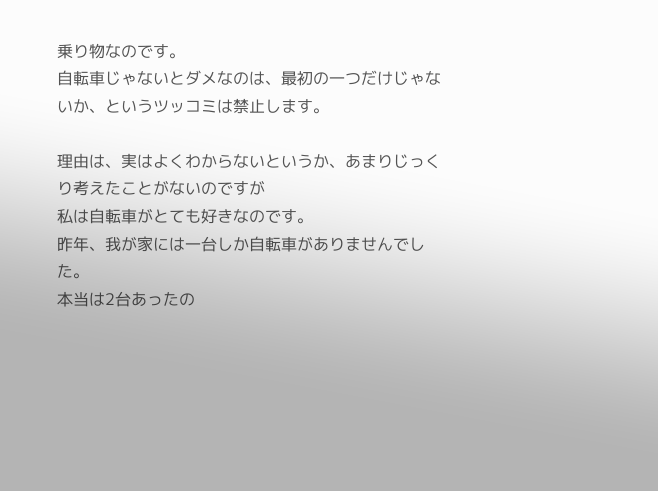乗り物なのです。
自転車じゃないとダメなのは、最初の一つだけじゃないか、というツッコミは禁止します。

理由は、実はよくわからないというか、あまりじっくり考えたことがないのですが
私は自転車がとても好きなのです。
昨年、我が家には一台しか自転車がありませんでした。
本当は2台あったの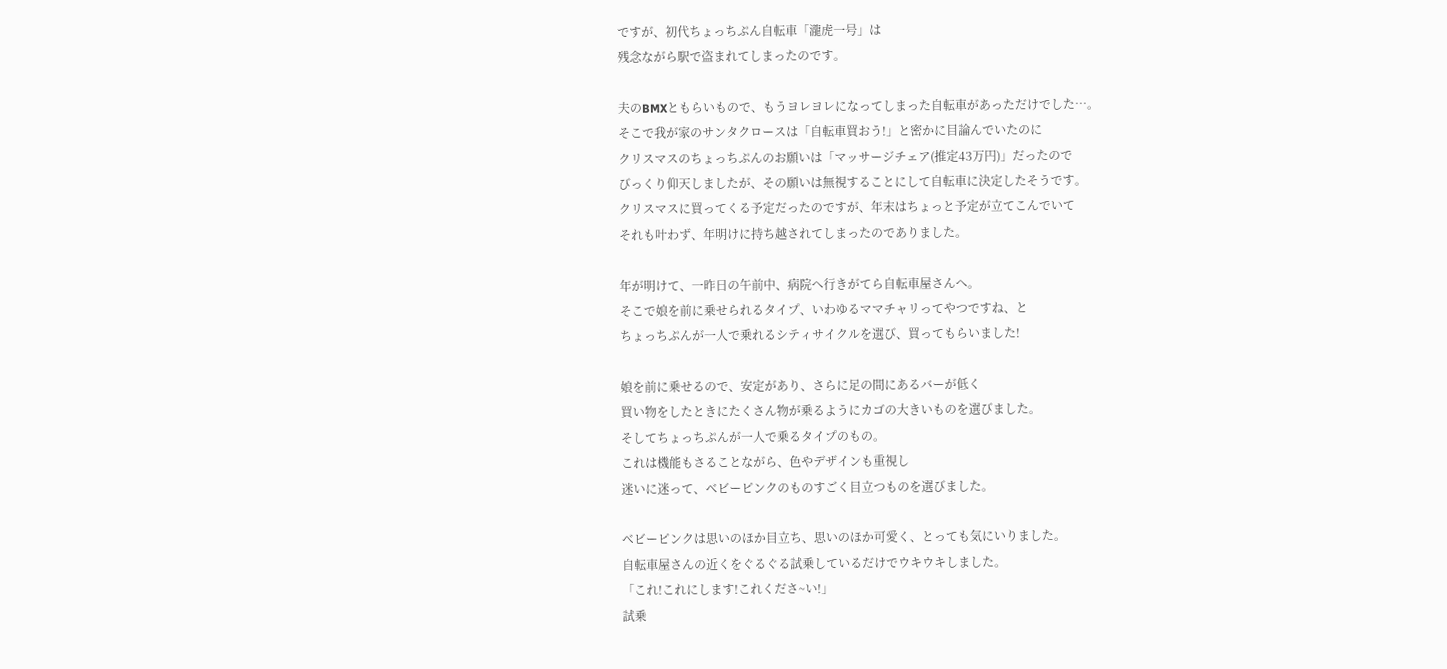ですが、初代ちょっちぷん自転車「瀧虎一号」は
残念ながら駅で盗まれてしまったのです。

夫のBMXともらいもので、もうヨレヨレになってしまった自転車があっただけでした…。
そこで我が家のサンタクロースは「自転車買おう!」と密かに目論んでいたのに
クリスマスのちょっちぷんのお願いは「マッサージチェア(推定43万円)」だったので
びっくり仰天しましたが、その願いは無視することにして自転車に決定したそうです。
クリスマスに買ってくる予定だったのですが、年末はちょっと予定が立てこんでいて
それも叶わず、年明けに持ち越されてしまったのでありました。

年が明けて、一昨日の午前中、病院へ行きがてら自転車屋さんへ。
そこで娘を前に乗せられるタイプ、いわゆるママチャリってやつですね、と
ちょっちぷんが一人で乗れるシティサイクルを選び、買ってもらいました!

娘を前に乗せるので、安定があり、さらに足の間にあるバーが低く
買い物をしたときにたくさん物が乗るようにカゴの大きいものを選びました。
そしてちょっちぷんが一人で乗るタイプのもの。
これは機能もさることながら、色やデザインも重視し
迷いに迷って、ベビーピンクのものすごく目立つものを選びました。

ベビーピンクは思いのほか目立ち、思いのほか可愛く、とっても気にいりました。
自転車屋さんの近くをぐるぐる試乗しているだけでウキウキしました。
「これ!これにします!これくださ~い!」
試乗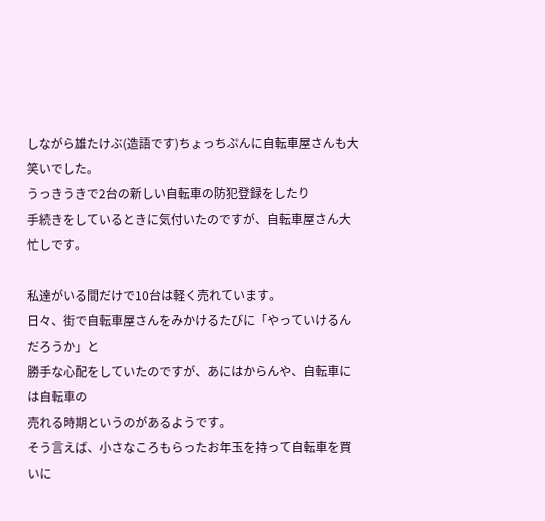しながら雄たけぶ(造語です)ちょっちぷんに自転車屋さんも大笑いでした。
うっきうきで2台の新しい自転車の防犯登録をしたり
手続きをしているときに気付いたのですが、自転車屋さん大忙しです。

私達がいる間だけで10台は軽く売れています。
日々、街で自転車屋さんをみかけるたびに「やっていけるんだろうか」と
勝手な心配をしていたのですが、あにはからんや、自転車には自転車の
売れる時期というのがあるようです。
そう言えば、小さなころもらったお年玉を持って自転車を買いに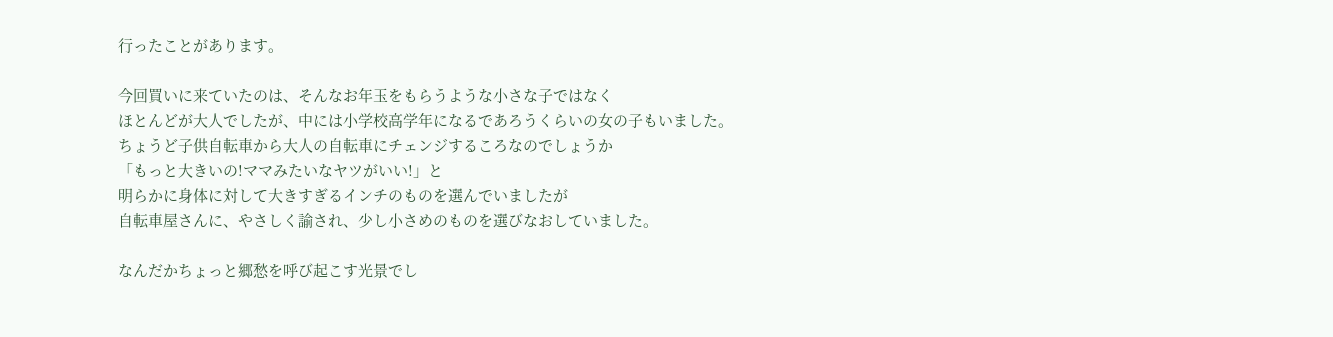行ったことがあります。

今回買いに来ていたのは、そんなお年玉をもらうような小さな子ではなく
ほとんどが大人でしたが、中には小学校高学年になるであろうくらいの女の子もいました。
ちょうど子供自転車から大人の自転車にチェンジするころなのでしょうか
「もっと大きいの!ママみたいなヤツがいい!」と
明らかに身体に対して大きすぎるインチのものを選んでいましたが
自転車屋さんに、やさしく諭され、少し小さめのものを選びなおしていました。

なんだかちょっと郷愁を呼び起こす光景でし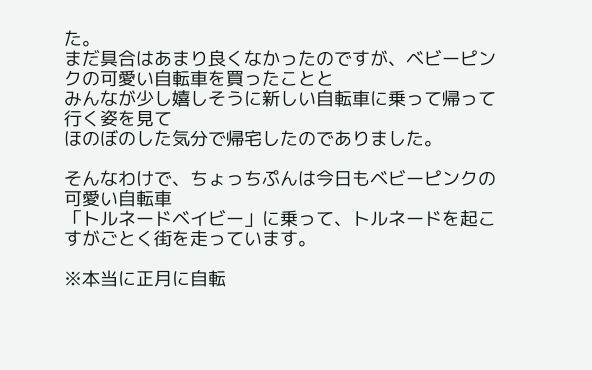た。
まだ具合はあまり良くなかったのですが、ベビーピンクの可愛い自転車を買ったことと
みんなが少し嬉しそうに新しい自転車に乗って帰って行く姿を見て
ほのぼのした気分で帰宅したのでありました。

そんなわけで、ちょっちぷんは今日もベビーピンクの可愛い自転車
「トルネードベイビー」に乗って、トルネードを起こすがごとく街を走っています。

※本当に正月に自転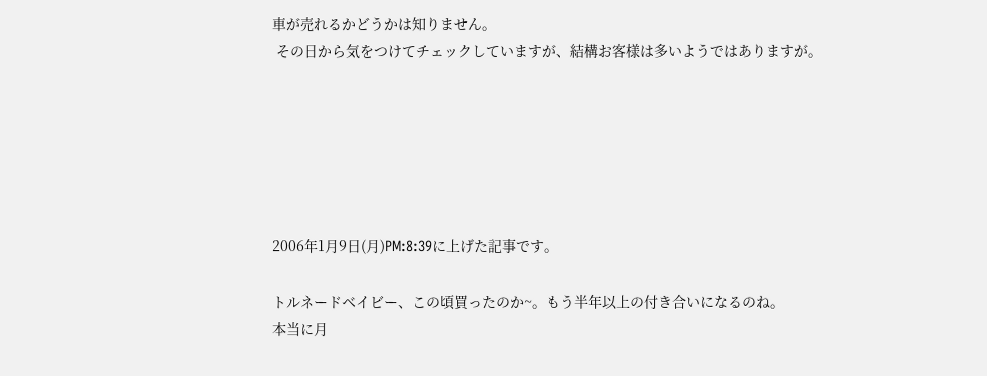車が売れるかどうかは知りません。
 その日から気をつけてチェックしていますが、結構お客様は多いようではありますが。






2006年1月9日(月)PM:8:39に上げた記事です。

トルネードベイビー、この頃買ったのか~。もう半年以上の付き合いになるのね。
本当に月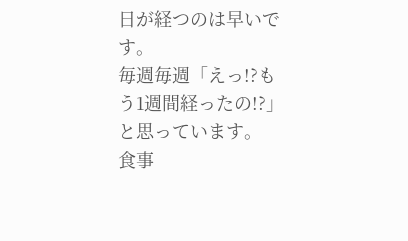日が経つのは早いです。
毎週毎週「えっ!?もう1週間経ったの!?」と思っています。
食事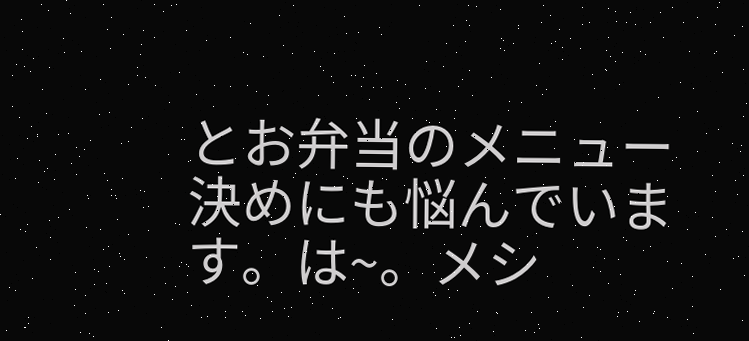とお弁当のメニュー決めにも悩んでいます。は~。メシ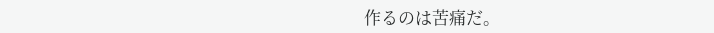作るのは苦痛だ。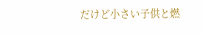だけど小さい子供と燃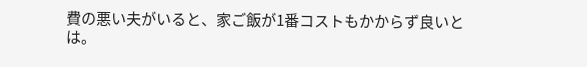費の悪い夫がいると、家ご飯が1番コストもかからず良いとは。